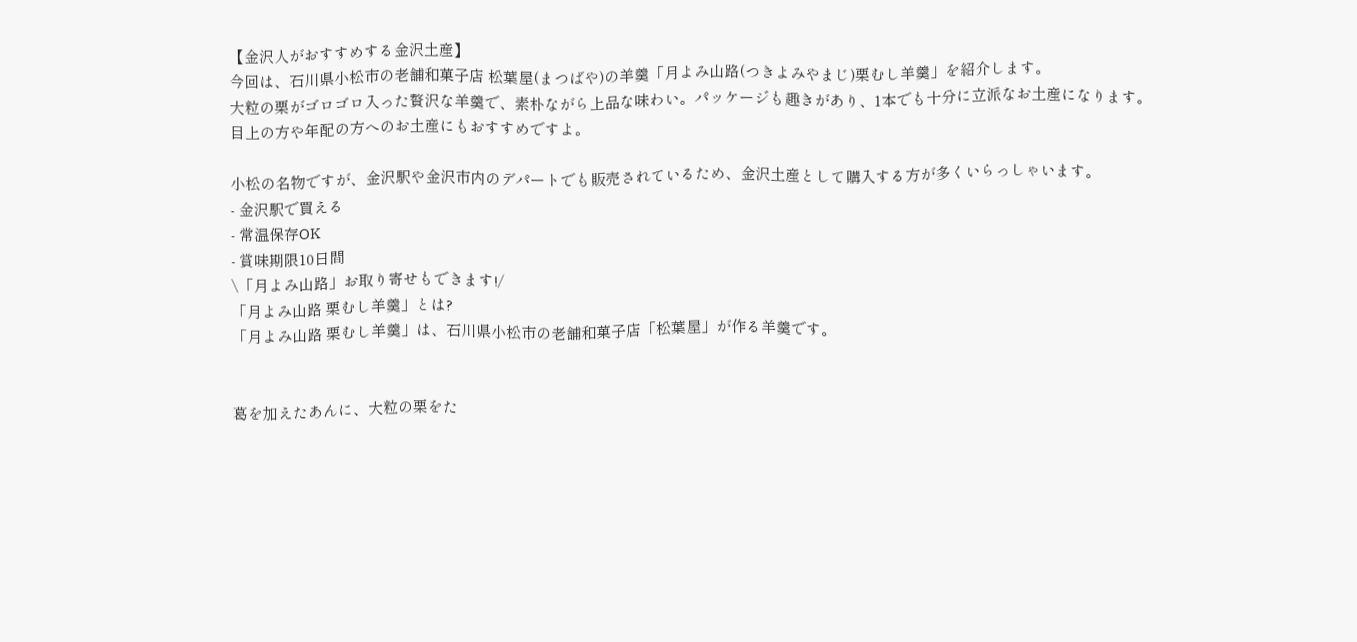【金沢人がおすすめする金沢土産】
今回は、石川県小松市の老舗和菓子店 松葉屋(まつばや)の羊羹「月よみ山路(つきよみやまじ)栗むし羊羹」を紹介します。
大粒の栗がゴロゴロ入った贅沢な羊羹で、素朴ながら上品な味わい。パッケージも趣きがあり、1本でも十分に立派なお土産になります。
目上の方や年配の方へのお土産にもおすすめですよ。

小松の名物ですが、金沢駅や金沢市内のデパートでも販売されているため、金沢土産として購入する方が多くいらっしゃいます。
- 金沢駅で買える
- 常温保存OK
- 賞味期限10日間
\「月よみ山路」お取り寄せもできます!/
「月よみ山路 栗むし羊羹」とは?
「月よみ山路 栗むし羊羹」は、石川県小松市の老舗和菓子店「松葉屋」が作る羊羹です。


葛を加えたあんに、大粒の栗をた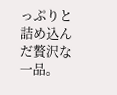っぷりと詰め込んだ贅沢な一品。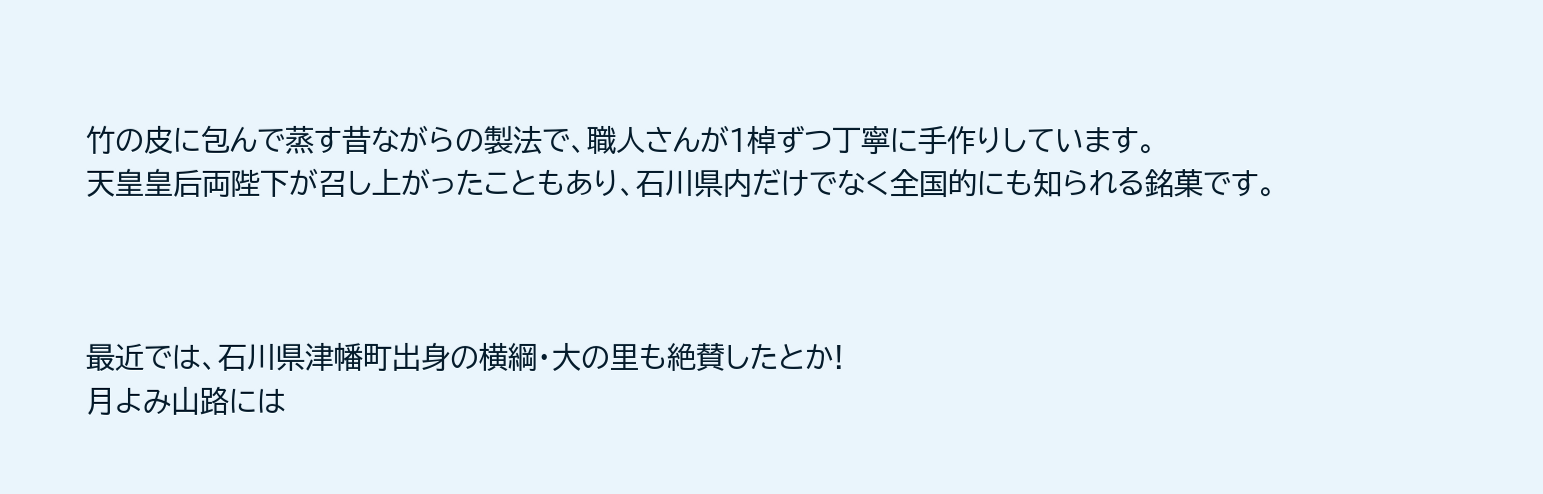竹の皮に包んで蒸す昔ながらの製法で、職人さんが1棹ずつ丁寧に手作りしています。
天皇皇后両陛下が召し上がったこともあり、石川県内だけでなく全国的にも知られる銘菓です。



最近では、石川県津幡町出身の横綱・大の里も絶賛したとか!
月よみ山路には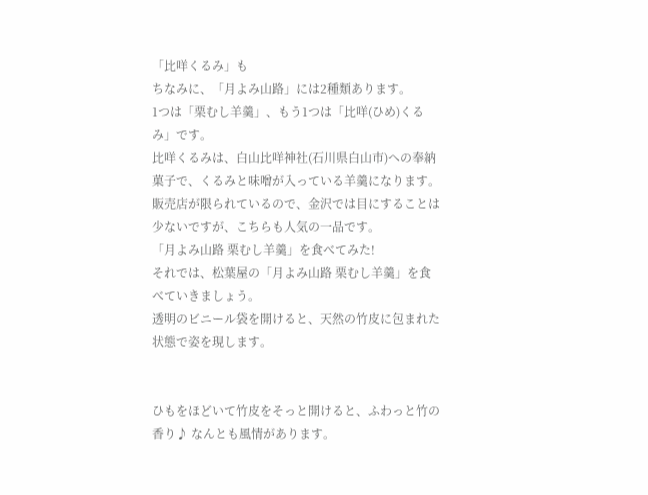「比咩くるみ」も
ちなみに、「月よみ山路」には2種類あります。
1つは「栗むし羊羹」、もう1つは「比咩(ひめ)くるみ」です。
比咩くるみは、白山比咩神社(石川県白山市)への奉納菓子で、くるみと味噌が入っている羊羹になります。
販売店が限られているので、金沢では目にすることは少ないですが、こちらも人気の一品です。
「月よみ山路 栗むし羊羹」を食べてみた!
それでは、松葉屋の「月よみ山路 栗むし羊羹」を食べていきましょう。
透明のビニール袋を開けると、天然の竹皮に包まれた状態で姿を現します。


ひもをほどいて竹皮をそっと開けると、ふわっと竹の香り♪ なんとも風情があります。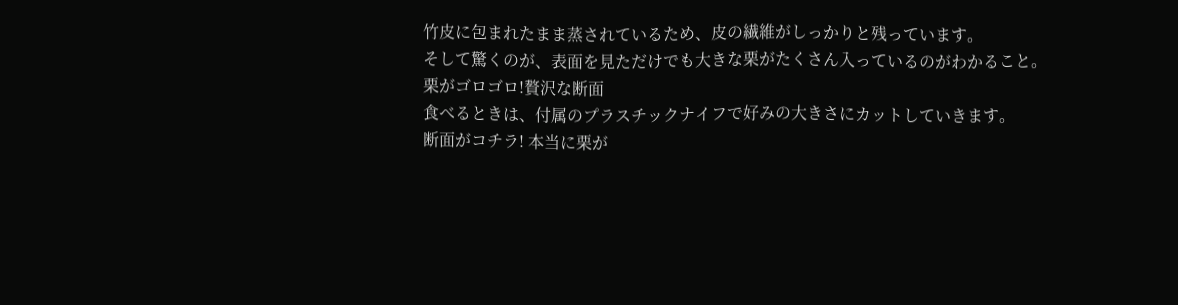竹皮に包まれたまま蒸されているため、皮の繊維がしっかりと残っています。
そして驚くのが、表面を見ただけでも大きな栗がたくさん入っているのがわかること。
栗がゴロゴロ!贅沢な断面
食べるときは、付属のプラスチックナイフで好みの大きさにカットしていきます。
断面がコチラ! 本当に栗が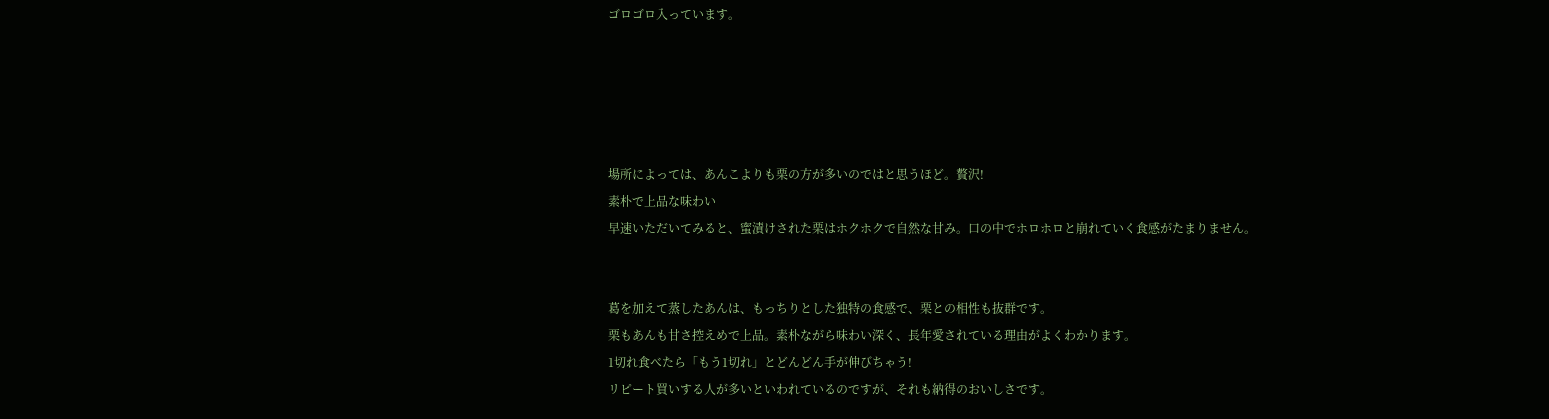ゴロゴロ入っています。





場所によっては、あんこよりも栗の方が多いのではと思うほど。贅沢!
素朴で上品な味わい
早速いただいてみると、蜜漬けされた栗はホクホクで自然な甘み。口の中でホロホロと崩れていく食感がたまりません。


葛を加えて蒸したあんは、もっちりとした独特の食感で、栗との相性も抜群です。
栗もあんも甘さ控えめで上品。素朴ながら味わい深く、長年愛されている理由がよくわかります。
1切れ食べたら「もう1切れ」とどんどん手が伸びちゃう!
リピート買いする人が多いといわれているのですが、それも納得のおいしさです。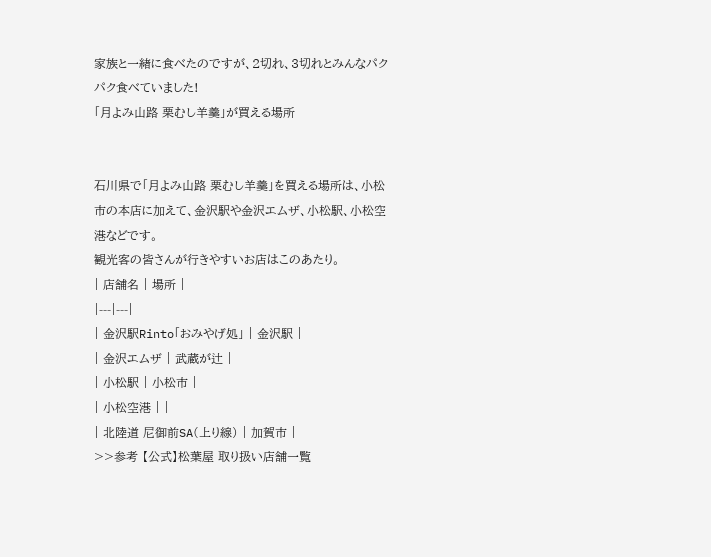家族と一緒に食べたのですが、2切れ、3切れとみんなパクパク食べていました!
「月よみ山路 栗むし羊羹」が買える場所


石川県で「月よみ山路 栗むし羊羹」を買える場所は、小松市の本店に加えて、金沢駅や金沢エムザ、小松駅、小松空港などです。
観光客の皆さんが行きやすいお店はこのあたり。
| 店舗名 | 場所 |
|---|---|
| 金沢駅Rinto「おみやげ処」 | 金沢駅 |
| 金沢エムザ | 武蔵が辻 |
| 小松駅 | 小松市 |
| 小松空港 | |
| 北陸道 尼御前SA(上り線) | 加賀市 |
>>参考 【公式】松葉屋 取り扱い店舗一覧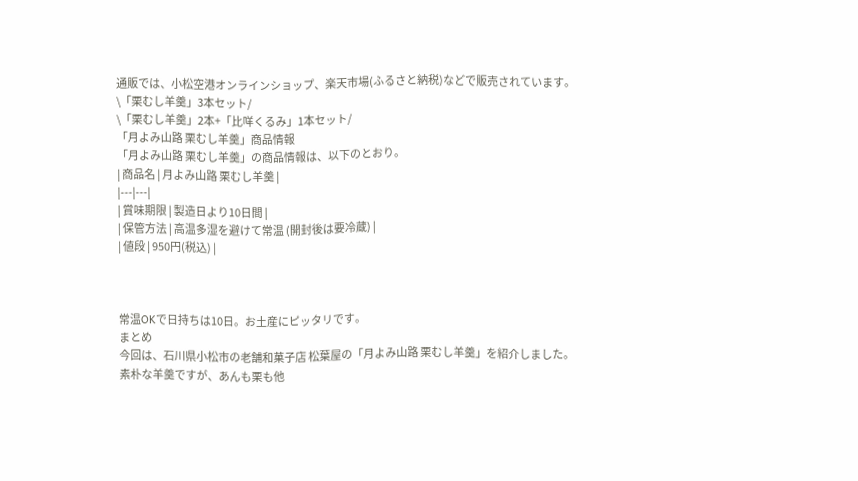通販では、小松空港オンラインショップ、楽天市場(ふるさと納税)などで販売されています。
\「栗むし羊羹」3本セット/
\「栗むし羊羹」2本+「比咩くるみ」1本セット/
「月よみ山路 栗むし羊羹」商品情報
「月よみ山路 栗むし羊羹」の商品情報は、以下のとおり。
| 商品名 | 月よみ山路 栗むし羊羹 |
|---|---|
| 賞味期限 | 製造日より10日間 |
| 保管方法 | 高温多湿を避けて常温 (開封後は要冷蔵) |
| 値段 | 950円(税込) |



常温OKで日持ちは10日。お土産にピッタリです。
まとめ
今回は、石川県小松市の老舗和菓子店 松葉屋の「月よみ山路 栗むし羊羹」を紹介しました。
素朴な羊羹ですが、あんも栗も他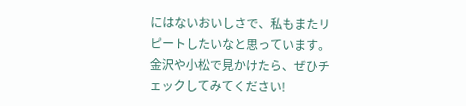にはないおいしさで、私もまたリピートしたいなと思っています。
金沢や小松で見かけたら、ぜひチェックしてみてください!